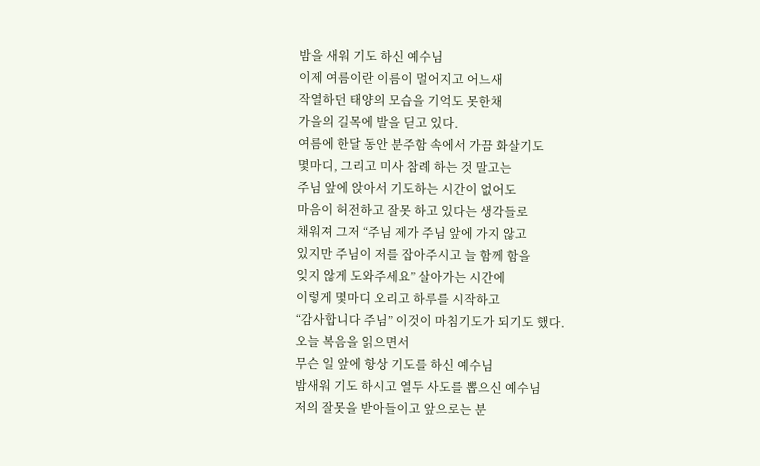밤을 새워 기도 하신 예수님
이제 여름이란 이름이 멀어지고 어느새
작열하던 태양의 모습을 기억도 못한채
가을의 길목에 발을 딛고 있다.
여름에 한달 동안 분주함 속에서 가끔 화살기도
몇마디, 그리고 미사 참례 하는 것 말고는
주님 앞에 앉아서 기도하는 시간이 없어도
마음이 허전하고 잘못 하고 있다는 생각들로
채워져 그저 “주님 제가 주님 앞에 가지 않고
있지만 주님이 저를 잡아주시고 늘 함께 함을
잊지 않게 도와주세요” 살아가는 시간에
이렇게 몇마디 오리고 하루를 시작하고
“감사합니다 주님” 이것이 마침기도가 되기도 했다.
오늘 복음을 읽으면서
무슨 일 앞에 항상 기도를 하신 예수님
밤새워 기도 하시고 열두 사도를 뽑으신 예수님
저의 잘못을 받아들이고 앞으로는 분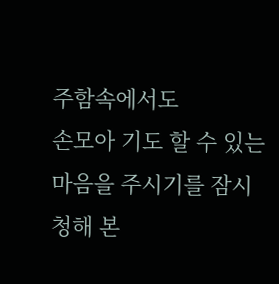주함속에서도
손모아 기도 할 수 있는 마음을 주시기를 잠시
청해 본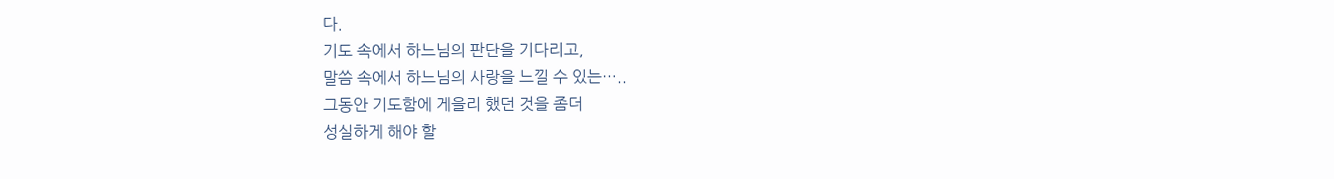다.
기도 속에서 하느님의 판단을 기다리고,
말씀 속에서 하느님의 사랑을 느낄 수 있는…..
그동안 기도함에 게을리 했던 것을 좀더
성실하게 해야 할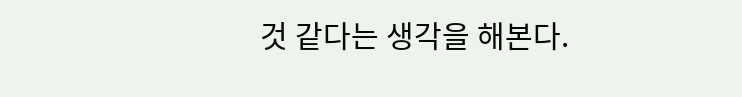것 같다는 생각을 해본다.